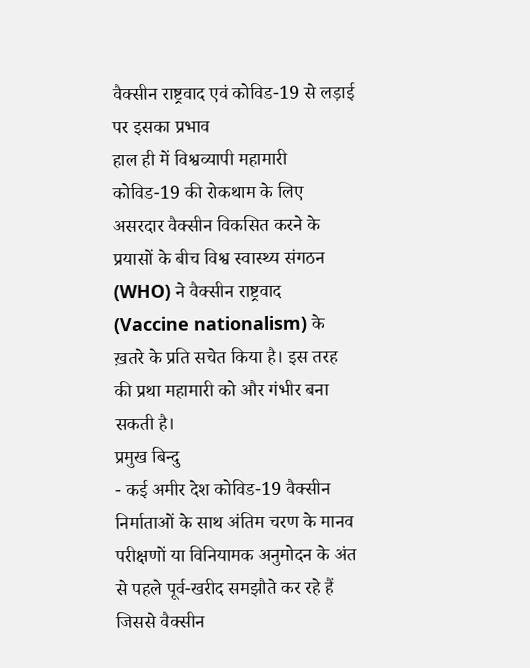वैक्सीन राष्ट्रवाद एवं कोविड-19 से लड़ाई पर इसका प्रभाव
हाल ही में विश्वव्यापी महामारी कोविड-19 की रोकथाम के लिए असरदार वैक्सीन विकसित करने के प्रयासों के बीच विश्व स्वास्थ्य संगठन (WHO) ने वैक्सीन राष्ट्रवाद (Vaccine nationalism) के ख़तरे के प्रति सचेत किया है। इस तरह की प्रथा महामारी को और गंभीर बना सकती है।
प्रमुख बिन्दु
- कई अमीर देश कोविड-19 वैक्सीन निर्माताओं के साथ अंतिम चरण के मानव परीक्षणों या विनियामक अनुमोदन के अंत से पहले पूर्व-खरीद समझौते कर रहे हैं जिससे वैक्सीन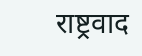राष्ट्रवाद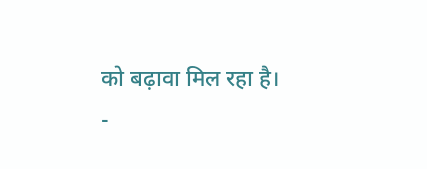को बढ़ावा मिल रहा है।
-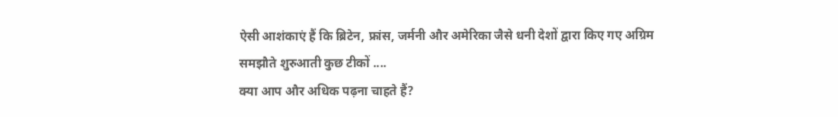ऐसी आशंकाएं हैं कि ब्रिटेन, फ्रांस, जर्मनी और अमेरिका जैसे धनी देशों द्वारा किए गए अग्रिम समझौते शुरुआती कुछ टीकों ....
क्या आप और अधिक पढ़ना चाहते हैं?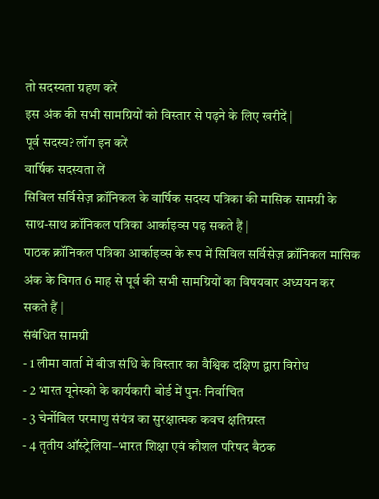तो सदस्यता ग्रहण करें
इस अंक की सभी सामग्रियों को विस्तार से पढ़ने के लिए खरीदें |
पूर्व सदस्य? लॉग इन करें
वार्षिक सदस्यता लें
सिविल सर्विसेज़ क्रॉनिकल के वार्षिक सदस्य पत्रिका की मासिक सामग्री के साथ-साथ क्रॉनिकल पत्रिका आर्काइव्स पढ़ सकते हैं |
पाठक क्रॉनिकल पत्रिका आर्काइव्स के रूप में सिविल सर्विसेज़ क्रॉनिकल मासिक अंक के विगत 6 माह से पूर्व की सभी सामग्रियों का विषयवार अध्ययन कर सकते हैं |
संबंधित सामग्री
- 1 लीमा वार्ता में बीज संधि के विस्तार का वैश्विक दक्षिण द्वारा विरोध
- 2 भारत यूनेस्को के कार्यकारी बोर्ड में पुनः निर्वाचित
- 3 चेर्नोबिल परमाणु संयंत्र का सुरक्षात्मक कवच क्षतिग्रस्त
- 4 तृतीय ऑस्ट्रेलिया–भारत शिक्षा एवं कौशल परिषद बैठक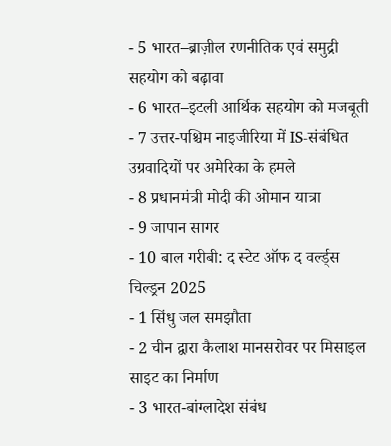- 5 भारत–ब्राज़ील रणनीतिक एवं समुद्री सहयोग को बढ़ावा
- 6 भारत–इटली आर्थिक सहयोग को मजबूती
- 7 उत्तर-पश्चिम नाइजीरिया में IS-संबंधित उग्रवादियों पर अमेरिका के हमले
- 8 प्रधानमंत्री मोदी की ओमान यात्रा
- 9 जापान सागर
- 10 बाल गरीबी: द स्टेट ऑफ द वर्ल्ड्स चिल्ड्रन 2025
- 1 सिंधु जल समझौता
- 2 चीन द्वारा कैलाश मानसरोवर पर मिसाइल साइट का निर्माण
- 3 भारत-बांग्लादेश संबंध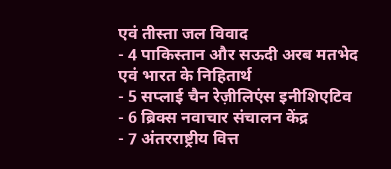एवं तीस्ता जल विवाद
- 4 पाकिस्तान और सऊदी अरब मतभेद एवं भारत के निहितार्थ
- 5 सप्लाई चैन रेज़ीलिएंस इनीशिएटिव
- 6 ब्रिक्स नवाचार संचालन केंद्र
- 7 अंतरराष्ट्रीय वित्त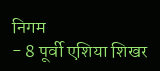निगम
- 8 पूर्वी एशिया शिखर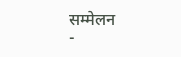सम्मेलन
-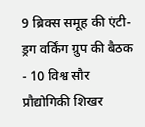9 ब्रिक्स समूह की एंटी-ड्रग वर्किंग ग्रुप की बैठक
- 10 विश्व सौर प्रौद्योगिकी शिखर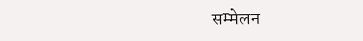सम्मेलन